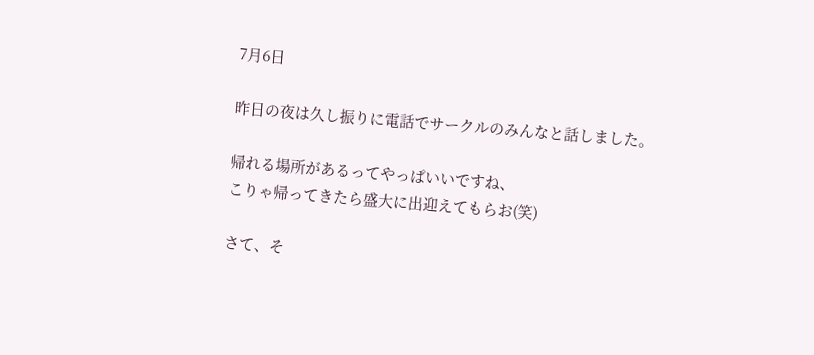7月6日

昨日の夜は久し振りに電話でサークルのみんなと話しました。

帰れる場所があるってやっぱいいですね、
こりゃ帰ってきたら盛大に出迎えてもらお(笑)

さて、そ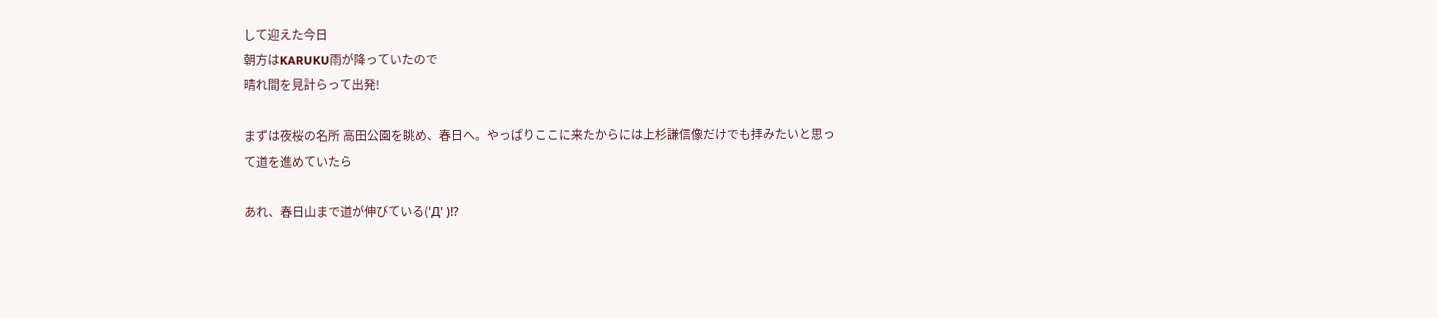して迎えた今日
朝方はKARUKU雨が降っていたので
晴れ間を見計らって出発!

まずは夜桜の名所 高田公園を眺め、春日へ。やっぱりここに来たからには上杉謙信像だけでも拝みたいと思って道を進めていたら

あれ、春日山まで道が伸びている('Д' )!?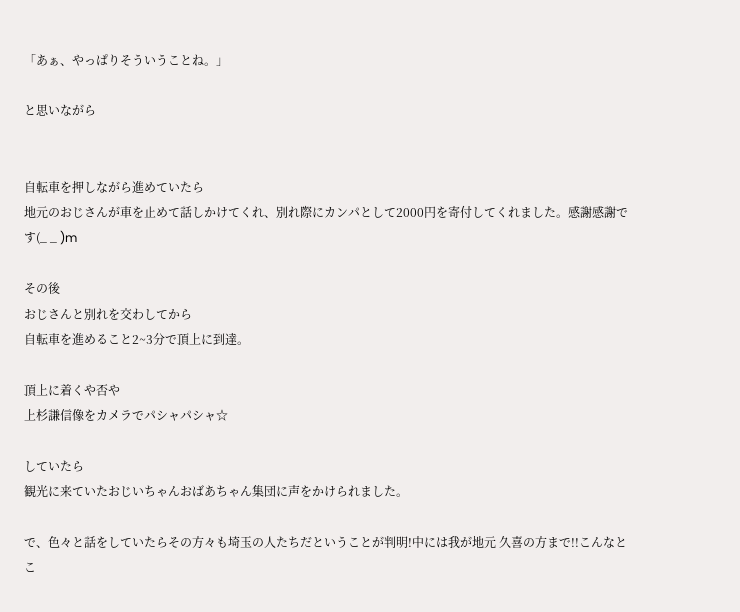「あぁ、やっぱりそういうことね。」

と思いながら


自転車を押しながら進めていたら
地元のおじさんが車を止めて話しかけてくれ、別れ際にカンパとして2000円を寄付してくれました。感謝感謝です(_ _ )m

その後
おじさんと別れを交わしてから
自転車を進めること2~3分で頂上に到達。

頂上に着くや否や
上杉謙信像をカメラでパシャパシャ☆

していたら
観光に来ていたおじいちゃんおばあちゃん集団に声をかけられました。

で、色々と話をしていたらその方々も埼玉の人たちだということが判明!中には我が地元 久喜の方まで!!こんなとこ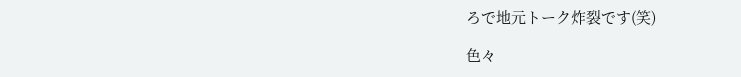ろで地元トーク炸裂です(笑)

色々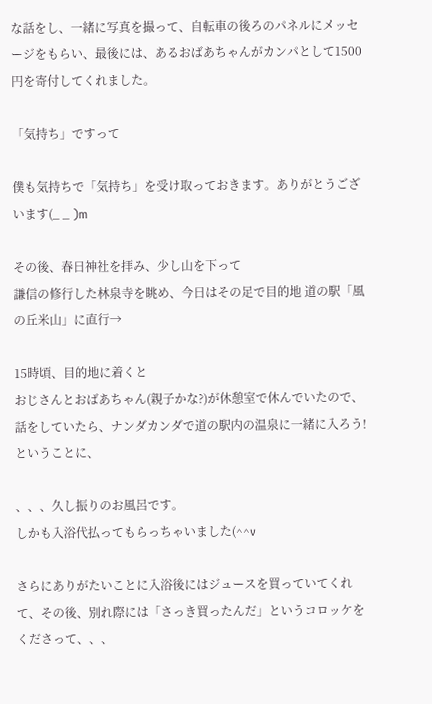な話をし、一緒に写真を撮って、自転車の後ろのパネルにメッセージをもらい、最後には、あるおばあちゃんがカンパとして1500円を寄付してくれました。

「気持ち」ですって

僕も気持ちで「気持ち」を受け取っておきます。ありがとうございます(_ _ )m

その後、春日神社を拝み、少し山を下って
謙信の修行した林泉寺を眺め、今日はその足で目的地 道の駅「風の丘米山」に直行→

15時頃、目的地に着くと
おじさんとおばあちゃん(親子かな?)が休憩室で休んでいたので、話をしていたら、ナンダカンダで道の駅内の温泉に一緒に入ろう!ということに、

、、、久し振りのお風呂です。
しかも入浴代払ってもらっちゃいました(^^v

さらにありがたいことに入浴後にはジュースを買っていてくれて、その後、別れ際には「さっき買ったんだ」というコロッケをくださって、、、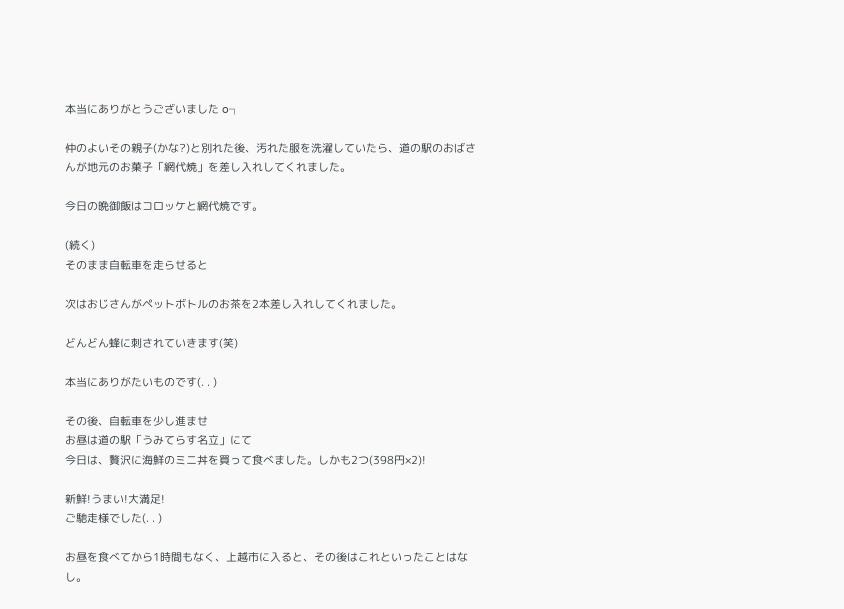本当にありがとうございました o┐

仲のよいその親子(かな?)と別れた後、汚れた服を洗濯していたら、道の駅のおばさんが地元のお菓子「網代焼」を差し入れしてくれました。

今日の晩御飯はコロッケと網代焼です。

(続く)
そのまま自転車を走らせると

次はおじさんがペットボトルのお茶を2本差し入れしてくれました。

どんどん蜂に刺されていきます(笑)

本当にありがたいものです(. . )

その後、自転車を少し進ませ
お昼は道の駅「うみてらす名立」にて
今日は、贅沢に海鮮のミニ丼を買って食べました。しかも2つ(398円×2)!

新鮮!うまい!大満足!
ご馳走様でした(. . )

お昼を食べてから1時間もなく、上越市に入ると、その後はこれといったことはなし。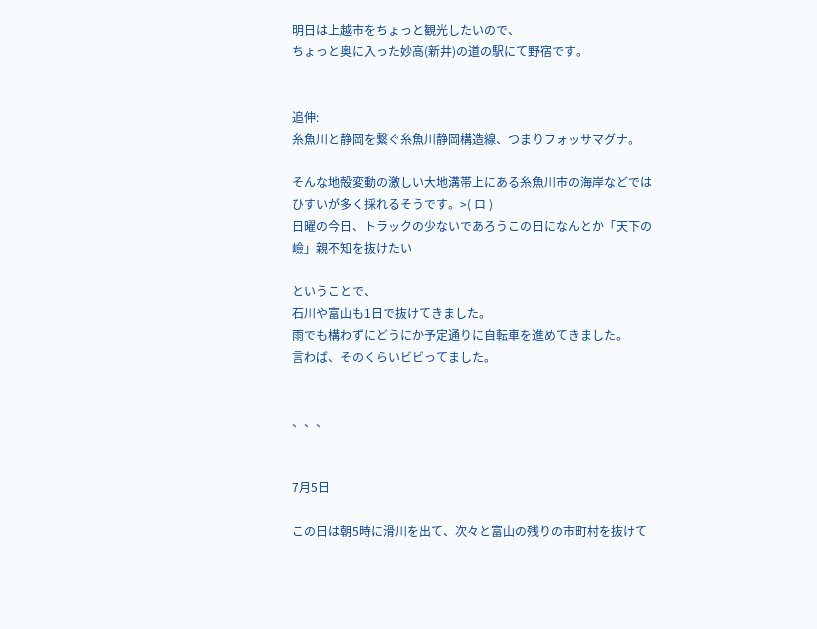明日は上越市をちょっと観光したいので、
ちょっと奥に入った妙高(新井)の道の駅にて野宿です。


追伸:
糸魚川と静岡を繋ぐ糸魚川静岡構造線、つまりフォッサマグナ。

そんな地殻変動の激しい大地溝帯上にある糸魚川市の海岸などではひすいが多く採れるそうです。>( ロ )
日曜の今日、トラックの少ないであろうこの日になんとか「天下の嶮」親不知を抜けたい

ということで、
石川や富山も1日で抜けてきました。
雨でも構わずにどうにか予定通りに自転車を進めてきました。
言わば、そのくらいビビってました。


、、、


7月5日

この日は朝5時に滑川を出て、次々と富山の残りの市町村を抜けて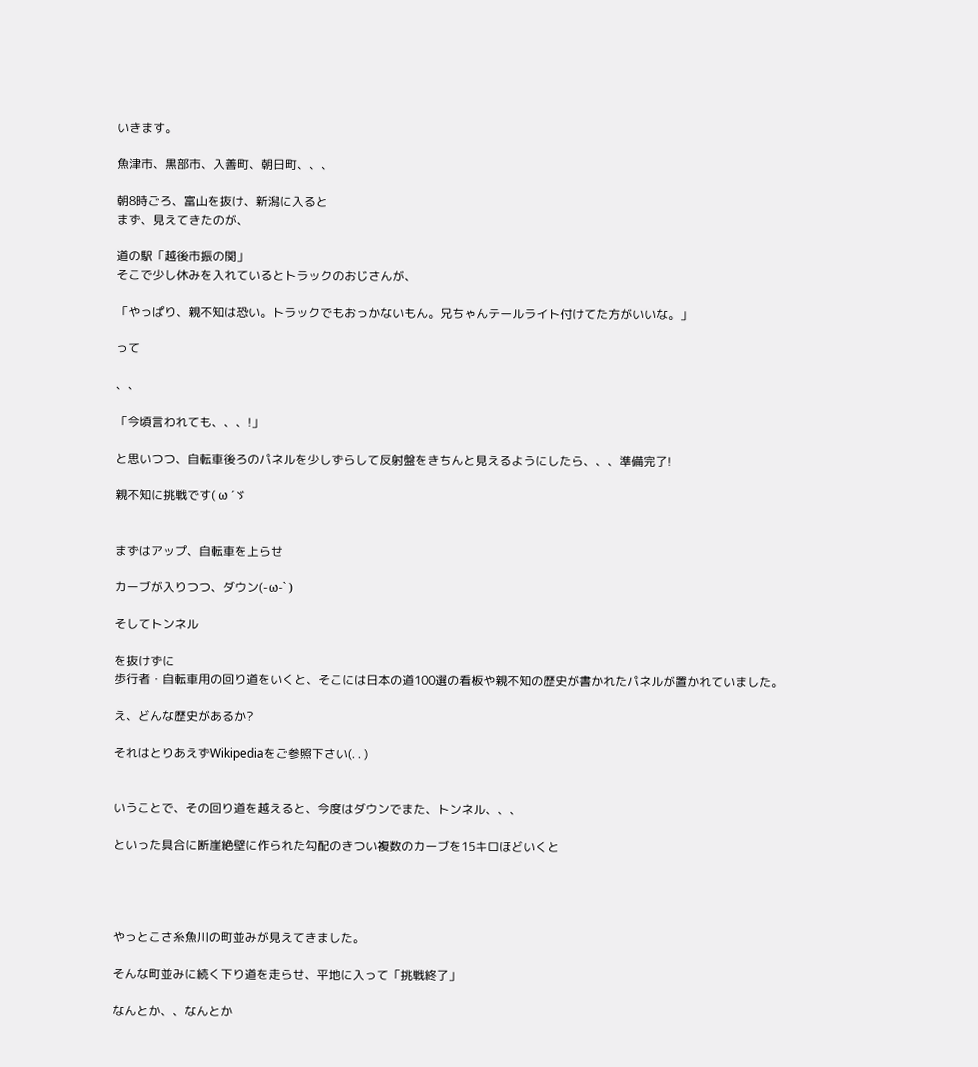いきます。

魚津市、黒部市、入善町、朝日町、、、

朝8時ごろ、富山を抜け、新潟に入ると
まず、見えてきたのが、

道の駅「越後市振の関」
そこで少し休みを入れているとトラックのおじさんが、

「やっぱり、親不知は恐い。トラックでもおっかないもん。兄ちゃんテールライト付けてた方がいいな。」

って

、、

「今頃言われても、、、!」

と思いつつ、自転車後ろのパネルを少しずらして反射盤をきちんと見えるようにしたら、、、準備完了!

親不知に挑戦です( ω ´ゞ


まずはアップ、自転車を上らせ

カーブが入りつつ、ダウン(-ω-` )

そしてトンネル

を抜けずに
歩行者・自転車用の回り道をいくと、そこには日本の道100選の看板や親不知の歴史が書かれたパネルが置かれていました。

え、どんな歴史があるか?

それはとりあえずWikipediaをご参照下さい(. . )


いうことで、その回り道を越えると、今度はダウンでまた、トンネル、、、

といった具合に断崖絶壁に作られた勾配のきつい複数のカーブを15キロほどいくと




やっとこさ糸魚川の町並みが見えてきました。

そんな町並みに続く下り道を走らせ、平地に入って「挑戦終了」

なんとか、、なんとか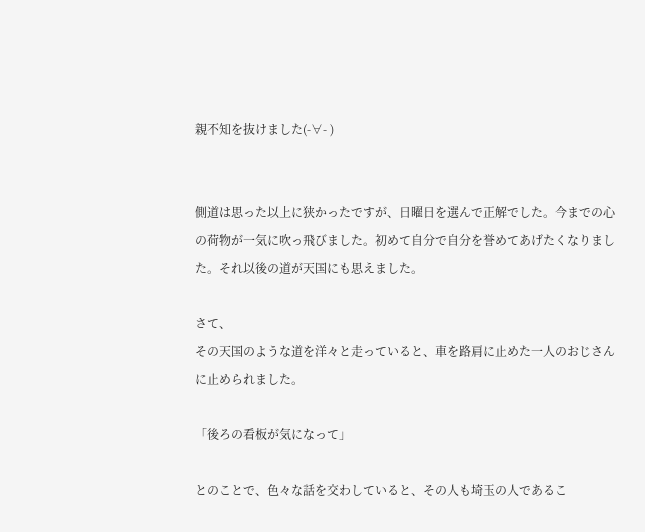親不知を抜けました(-∀- )


側道は思った以上に狭かったですが、日曜日を選んで正解でした。今までの心の荷物が一気に吹っ飛びました。初めて自分で自分を誉めてあげたくなりました。それ以後の道が天国にも思えました。

さて、
その天国のような道を洋々と走っていると、車を路肩に止めた一人のおじさんに止められました。

「後ろの看板が気になって」

とのことで、色々な話を交わしていると、その人も埼玉の人であるこ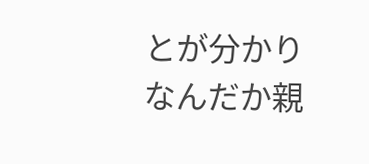とが分かりなんだか親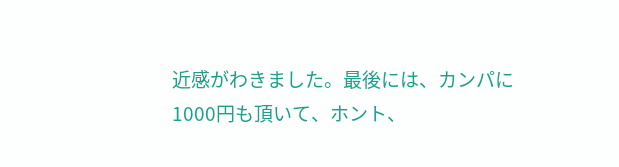近感がわきました。最後には、カンパに1000円も頂いて、ホント、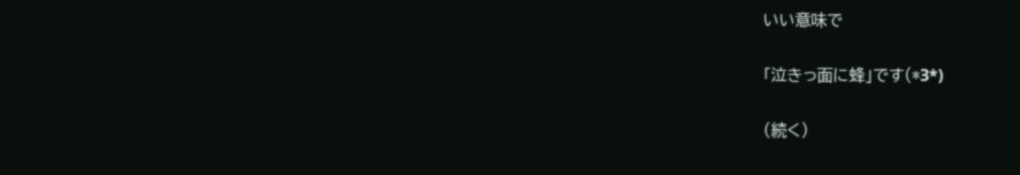いい意味で

「泣きっ面に蜂」です(*З*)

(続く)